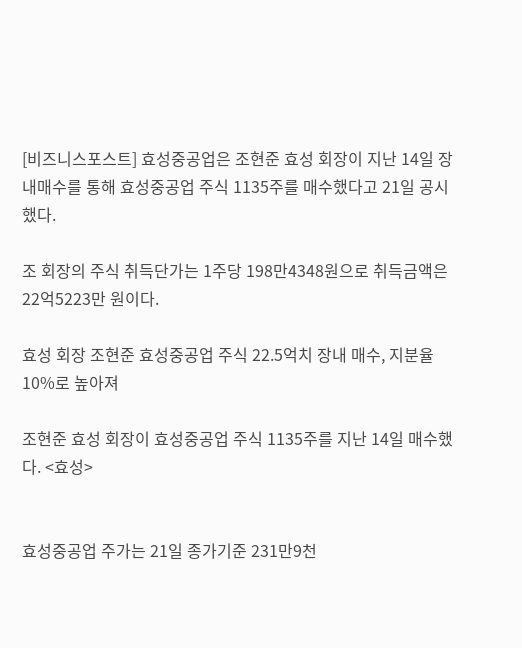[비즈니스포스트] 효성중공업은 조현준 효성 회장이 지난 14일 장내매수를 통해 효성중공업 주식 1135주를 매수했다고 21일 공시했다.

조 회장의 주식 취득단가는 1주당 198만4348원으로 취득금액은 22억5223만 원이다.

효성 회장 조현준 효성중공업 주식 22.5억치 장내 매수, 지분율 10%로 높아져

조현준 효성 회장이 효성중공업 주식 1135주를 지난 14일 매수했다. <효성>


효성중공업 주가는 21일 종가기준 231만9천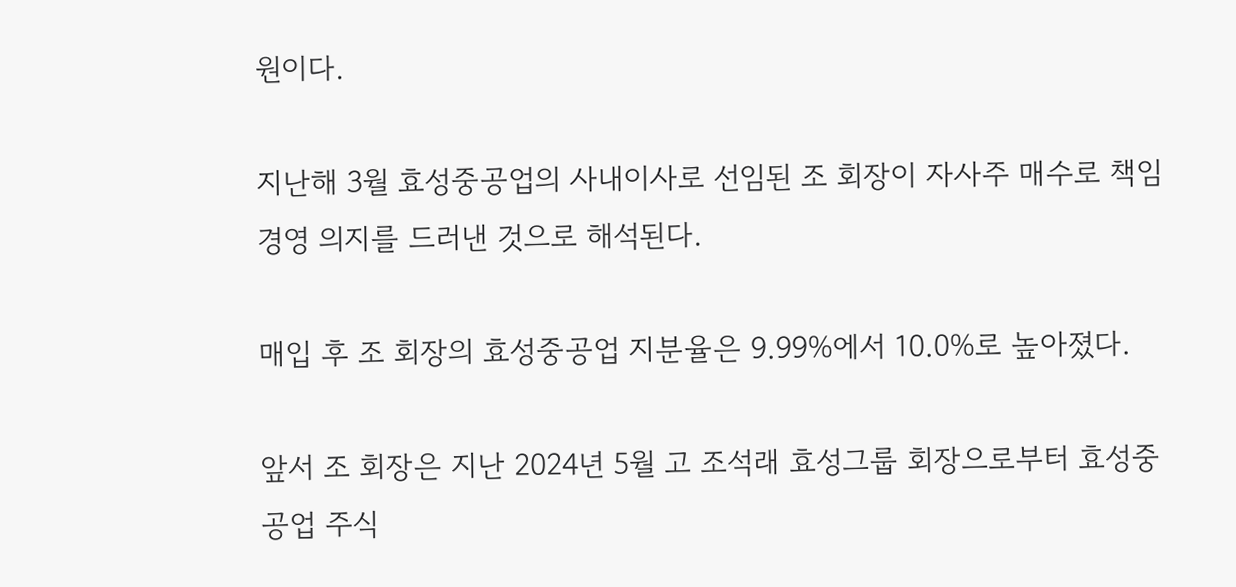원이다.

지난해 3월 효성중공업의 사내이사로 선임된 조 회장이 자사주 매수로 책임경영 의지를 드러낸 것으로 해석된다.

매입 후 조 회장의 효성중공업 지분율은 9.99%에서 10.0%로 높아졌다.

앞서 조 회장은 지난 2024년 5월 고 조석래 효성그룹 회장으로부터 효성중공업 주식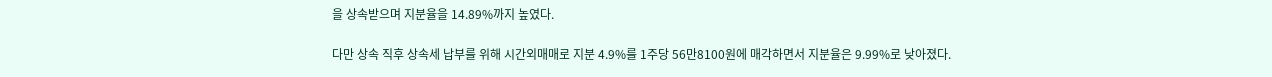을 상속받으며 지분율을 14.89%까지 높였다.

다만 상속 직후 상속세 납부를 위해 시간외매매로 지분 4.9%를 1주당 56만8100원에 매각하면서 지분율은 9.99%로 낮아졌다.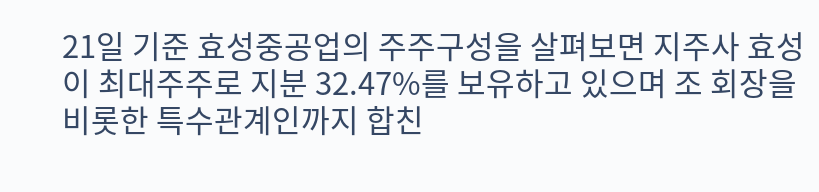21일 기준 효성중공업의 주주구성을 살펴보면 지주사 효성이 최대주주로 지분 32.47%를 보유하고 있으며 조 회장을 비롯한 특수관계인까지 합친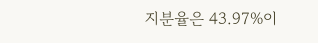지분율은 43.97%이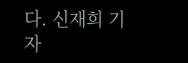다. 신재희 기자